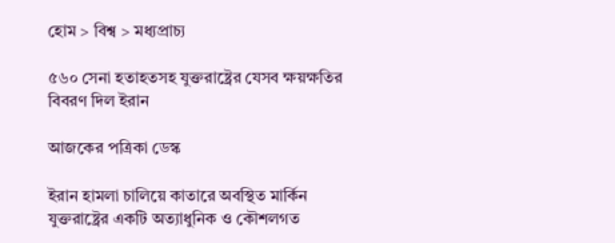হোম > বিশ্ব > মধ্যপ্রাচ্য

৫৬০ সেনা হতাহতসহ যুক্তরাষ্ট্রের যেসব ক্ষয়ক্ষতির বিবরণ দিল ইরান

আজকের পত্রিকা ডেস্ক

ইরান হামলা চালিয়ে কাতারে অবস্থিত মার্কিন যুক্তরাষ্ট্রের একটি অত্যাধুনিক ও কৌশলগত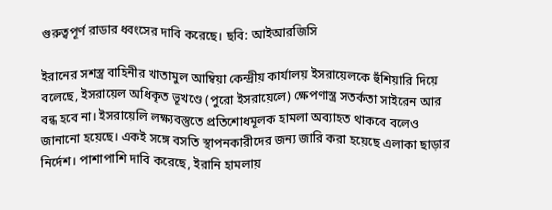গুরুত্বপূর্ণ রাডার ধ্বংসের দাবি করেছে। ছবি: আইআরজিসি

ইরানের সশস্ত্র বাহিনীর খাতামুল আম্বিয়া কেন্দ্রীয় কার্যালয় ইসরায়েলকে হুঁশিয়ারি দিয়ে বলেছে, ইসরায়েল অধিকৃত ভূখণ্ডে (পুরো ইসরায়েলে) ক্ষেপণাস্ত্র সতর্কতা সাইরেন আর বন্ধ হবে না। ইসরায়েলি লক্ষ্যবস্তুতে প্রতিশোধমূলক হামলা অব্যাহত থাকবে বলেও জানানো হয়েছে। একই সঙ্গে বসতি স্থাপনকারীদের জন্য জারি করা হয়েছে এলাকা ছাড়ার নির্দেশ। পাশাপাশি দাবি করেছে, ইরানি হামলায়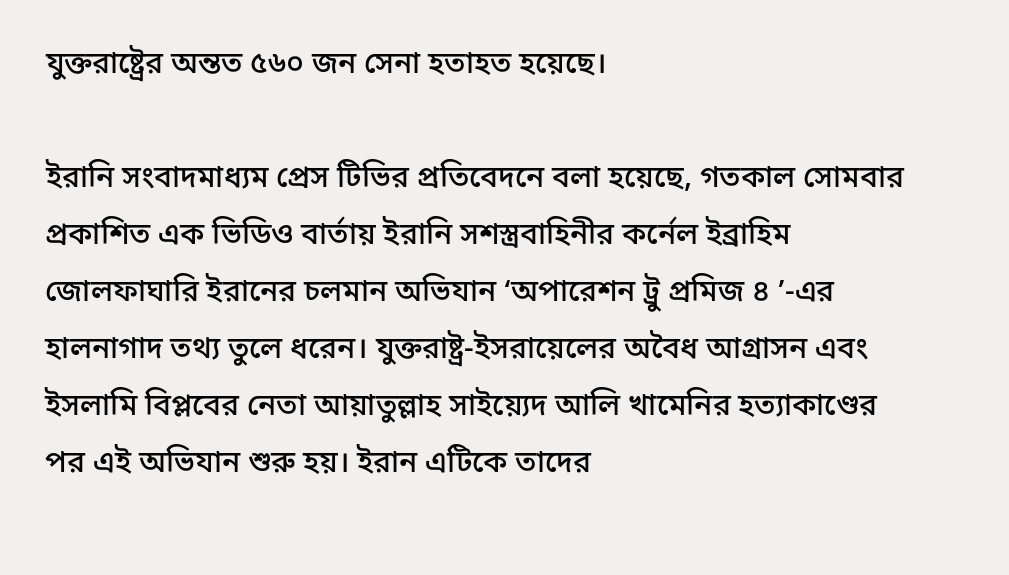যুক্তরাষ্ট্রের অন্তত ৫৬০ জন সেনা হতাহত হয়েছে।

ইরানি সংবাদমাধ্যম প্রেস টিভির প্রতিবেদনে বলা হয়েছে, গতকাল সোমবার প্রকাশিত এক ভিডিও বার্তায় ইরানি সশস্ত্রবাহিনীর কর্নেল ইব্রাহিম জোলফাঘারি ইরানের চলমান অভিযান ‘অপারেশন ট্রু প্রমিজ ৪ ’-এর হালনাগাদ তথ্য তুলে ধরেন। যুক্তরাষ্ট্র-ইসরায়েলের অবৈধ আগ্রাসন এবং ইসলামি বিপ্লবের নেতা আয়াতুল্লাহ সাইয়্যেদ আলি খামেনির হত্যাকাণ্ডের পর এই অভিযান শুরু হয়। ইরান এটিকে তাদের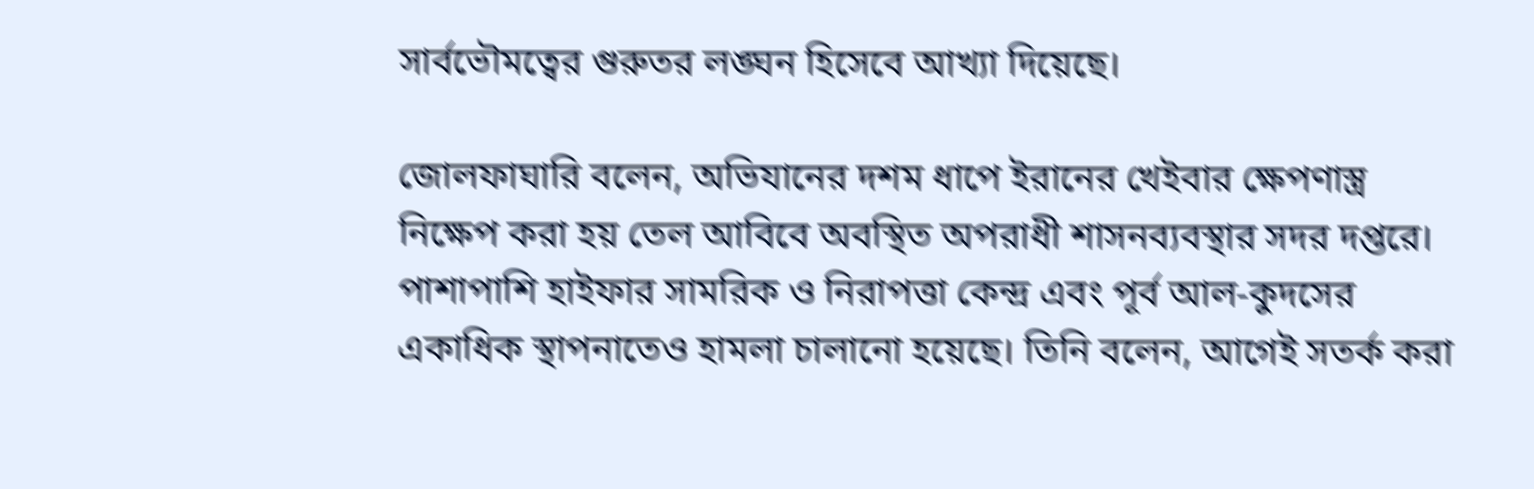সার্বভৌমত্বের গুরুতর লঙ্ঘন হিসেবে আখ্যা দিয়েছে।

জোলফাঘারি বলেন, অভিযানের দশম ধাপে ইরানের খেইবার ক্ষেপণাস্ত্র নিক্ষেপ করা হয় তেল আবিবে অবস্থিত অপরাধী শাসনব্যবস্থার সদর দপ্তরে। পাশাপাশি হাইফার সামরিক ও নিরাপত্তা কেন্দ্র এবং পূর্ব আল-কুদসের একাধিক স্থাপনাতেও হামলা চালানো হয়েছে। তিনি বলেন, আগেই সতর্ক করা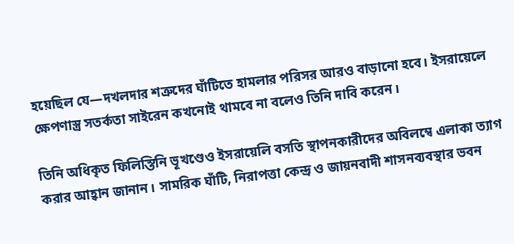হয়েছিল যে—দখলদার শত্রুদের ঘাঁটিতে হামলার পরিসর আরও বাড়ানো হবে। ইসরায়েলে ক্ষেপণাস্ত্র সতর্কতা সাইরেন কখনোই থামবে না বলেও তিনি দাবি করেন।

তিনি অধিকৃত ফিলিস্তিনি ভূখণ্ডেও ইসরায়েলি বসতি স্থাপনকারীদের অবিলম্বে এলাকা ত্যাগ করার আহ্বান জানান। সামরিক ঘাঁটি, নিরাপত্তা কেন্দ্র ও জায়নবাদী শাসনব্যবস্থার ভবন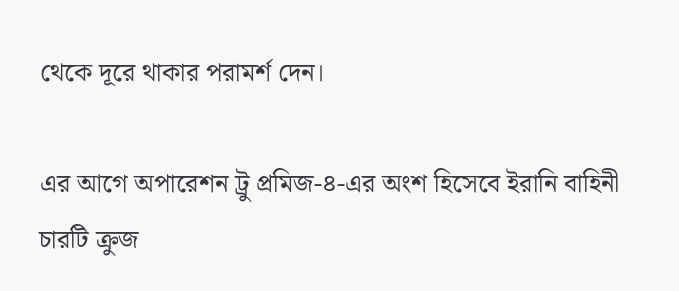থেকে দূরে থাকার পরামর্শ দেন।

এর আগে অপারেশন ট্রু প্রমিজ-৪-এর অংশ হিসেবে ইরানি বাহিনী চারটি ক্রুজ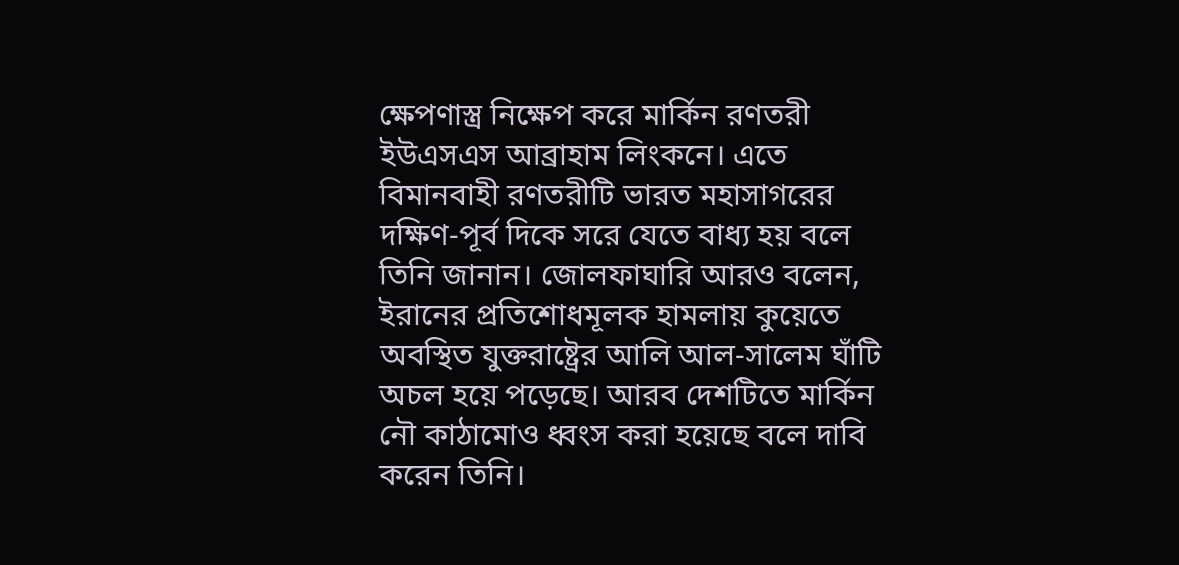ক্ষেপণাস্ত্র নিক্ষেপ করে মার্কিন রণতরী ইউএসএস আব্রাহাম লিংকনে। এতে বিমানবাহী রণতরীটি ভারত মহাসাগরের দক্ষিণ-পূর্ব দিকে সরে যেতে বাধ্য হয় বলে তিনি জানান। জোলফাঘারি আরও বলেন, ইরানের প্রতিশোধমূলক হামলায় কুয়েতে অবস্থিত যুক্তরাষ্ট্রের আলি আল-সালেম ঘাঁটি অচল হয়ে পড়েছে। আরব দেশটিতে মার্কিন নৌ কাঠামোও ধ্বংস করা হয়েছে বলে দাবি করেন তিনি।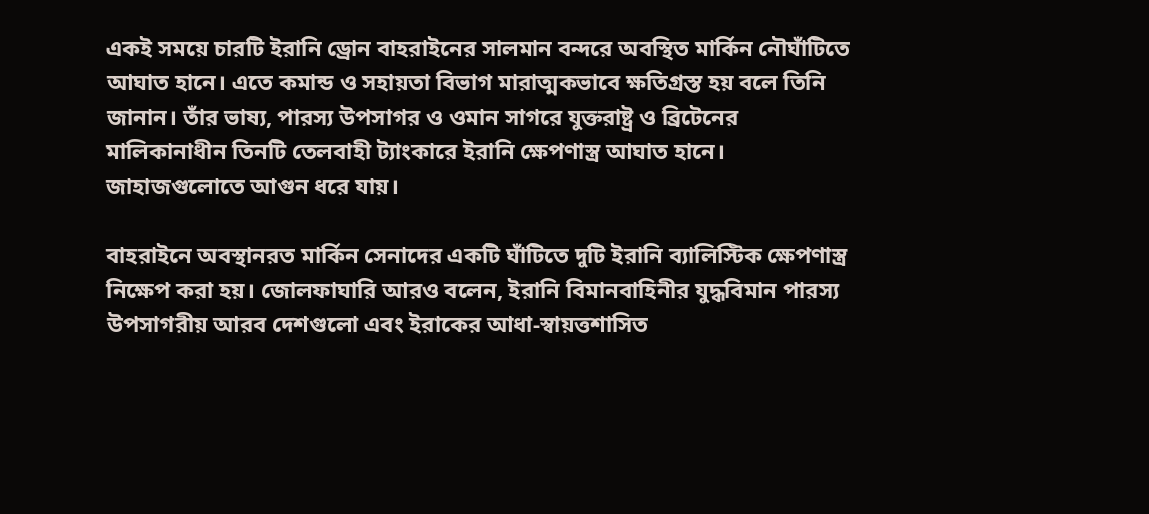একই সময়ে চারটি ইরানি ড্রোন বাহরাইনের সালমান বন্দরে অবস্থিত মার্কিন নৌঘাঁটিতে আঘাত হানে। এতে কমান্ড ও সহায়তা বিভাগ মারাত্মকভাবে ক্ষতিগ্রস্ত হয় বলে তিনি জানান। তাঁর ভাষ্য, পারস্য উপসাগর ও ওমান সাগরে যুক্তরাষ্ট্র ও ব্রিটেনের মালিকানাধীন তিনটি তেলবাহী ট্যাংকারে ইরানি ক্ষেপণাস্ত্র আঘাত হানে। জাহাজগুলোতে আগুন ধরে যায়।

বাহরাইনে অবস্থানরত মার্কিন সেনাদের একটি ঘাঁটিতে দুটি ইরানি ব্যালিস্টিক ক্ষেপণাস্ত্র নিক্ষেপ করা হয়। জোলফাঘারি আরও বলেন, ইরানি বিমানবাহিনীর যুদ্ধবিমান পারস্য উপসাগরীয় আরব দেশগুলো এবং ইরাকের আধা-স্বায়ত্তশাসিত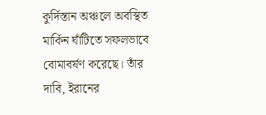কুর্দিস্তান অঞ্চলে অবস্থিত মার্কিন ঘাঁটিতে সফলভাবে বোমাবর্ষণ করেছে। তাঁর দাবি, ইরানের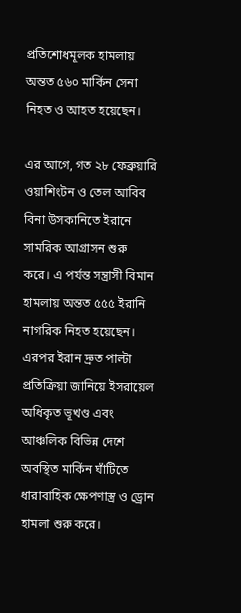প্রতিশোধমূলক হামলায় অন্তত ৫৬০ মার্কিন সেনা নিহত ও আহত হয়েছেন।

এর আগে, গত ২৮ ফেব্রুয়ারি ওয়াশিংটন ও তেল আবিব বিনা উসকানিতে ইরানে সামরিক আগ্রাসন শুরু করে। এ পর্যন্ত সন্ত্রাসী বিমান হামলায় অন্তত ৫৫৫ ইরানি নাগরিক নিহত হয়েছেন। এরপর ইরান দ্রুত পাল্টা প্রতিক্রিয়া জানিয়ে ইসরায়েল অধিকৃত ভূখণ্ড এবং আঞ্চলিক বিভিন্ন দেশে অবস্থিত মার্কিন ঘাঁটিতে ধারাবাহিক ক্ষেপণাস্ত্র ও ড্রোন হামলা শুরু করে।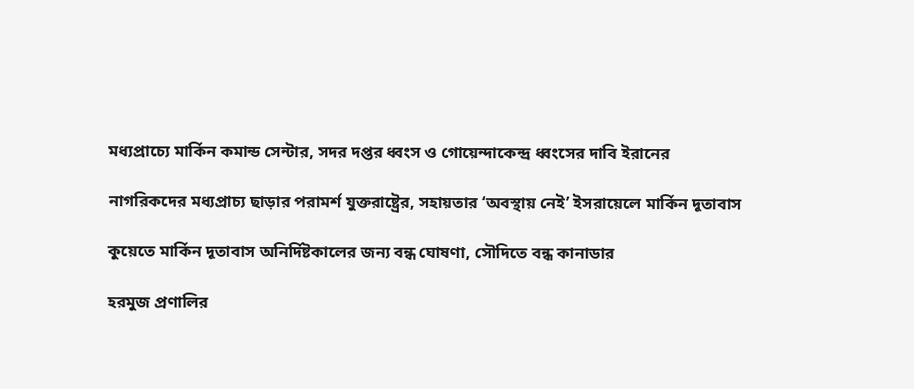মধ্যপ্রাচ্যে মার্কিন কমান্ড সেন্টার, সদর দপ্তর ধ্বংস ও গোয়েন্দাকেন্দ্র ধ্বংসের দাবি ইরানের

নাগরিকদের মধ্যপ্রাচ্য ছাড়ার পরামর্শ যুক্তরাষ্ট্রের, সহায়তার ‘অবস্থায় নেই’ ইসরায়েলে মার্কিন দূতাবাস

কুয়েতে মার্কিন দূতাবাস অনির্দিষ্টকালের জন্য বন্ধ ঘোষণা, সৌদিতে বন্ধ কানাডার

হরমুজ প্রণালির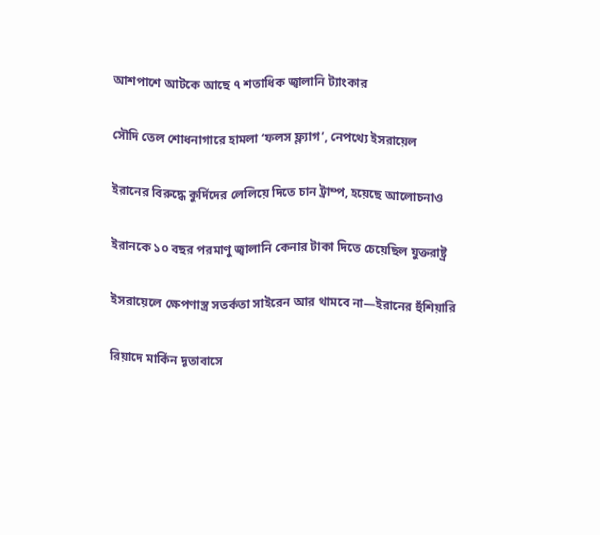আশপাশে আটকে আছে ৭ শতাধিক জ্বালানি ট্যাংকার

সৌদি তেল শোধনাগারে হামলা ‘ফলস ফ্ল্যাগ’, নেপথ্যে ইসরায়েল

ইরানের বিরুদ্ধে কুর্দিদের লেলিয়ে দিতে চান ট্রাম্প, হয়েছে আলোচনাও

ইরানকে ১০ বছর পরমাণু জ্বালানি কেনার টাকা দিতে চেয়েছিল যুক্তরাষ্ট্র

ইসরায়েলে ক্ষেপণাস্ত্র সতর্কতা সাইরেন আর থামবে না—ইরানের হুঁশিয়ারি

রিয়াদে মার্কিন দূতাবাসে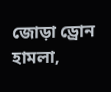জোড়া ড্রোন হামলা,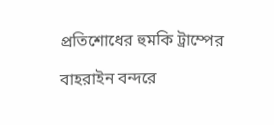প্রতিশোধের হুমকি ট্রাম্পের

বাহরাইন বন্দরে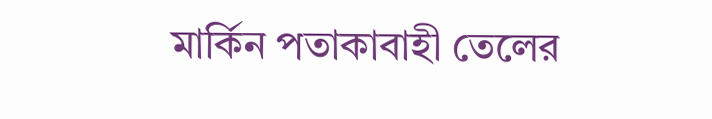মার্কিন পতাকাবাহী তেলের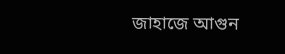জাহাজে আগুন